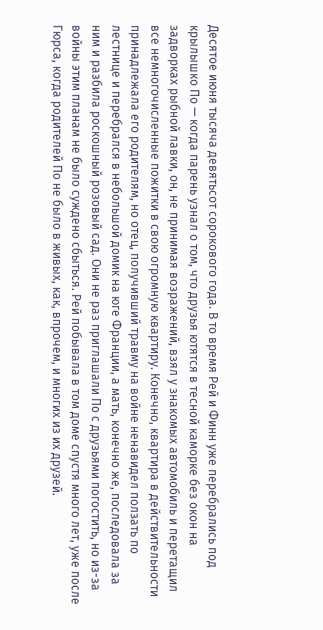Десятое июня тысяча девятьсот сорокового года. В то время Рей и Финн уже перебрались под крылышко По — когда парень узнал о том, что друзья ютятся в тесной каморке без окон на задворках рыбной лавки, он, не принимая возражений, взял у знакомых автомобиль и перетащил все немногочисленные пожитки в свою огромную квартиру. Конечно, квартира в действительности принадлежала его родителям, но отец, получивший травму на войне ненавидел ползать по лестнице и перебрался в небольшой домик на юге Франции, а мать, конечно же, последовала за ним и разбила роскошный розовый сад. Они не раз приглашали По с друзьями погостить, но из-за войны этим планам не было суждено сбыться. Рей побывала в том доме спустя много лет, уже после Гюрса, когда родителей По не было в живых, как, впрочем, и многих из их друзей.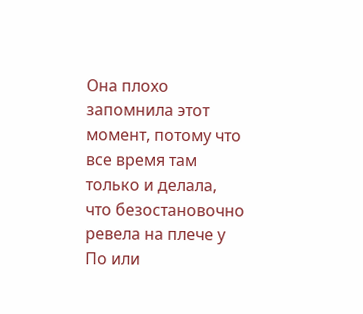Она плохо запомнила этот момент, потому что все время там только и делала, что безостановочно ревела на плече у По или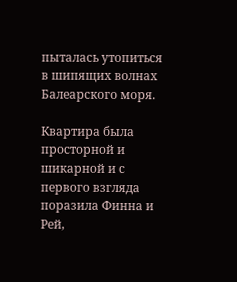пыталась утопиться в шипящих волнах Балеарского моря.

Квартира была просторной и шикарной и с первого взгляда поразила Финна и Рей,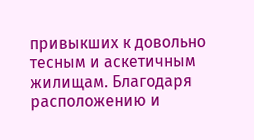привыкших к довольно тесным и аскетичным жилищам. Благодаря расположению и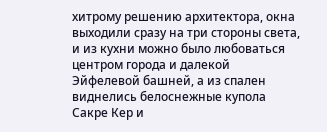хитрому решению архитектора, окна выходили сразу на три стороны света, и из кухни можно было любоваться центром города и далекой Эйфелевой башней, а из спален виднелись белоснежные купола Сакре Кер и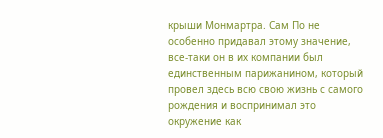крыши Монмартра. Сам По не особенно придавал этому значение, все-таки он в их компании был единственным парижанином, который провел здесь всю свою жизнь с самого рождения и воспринимал это окружение как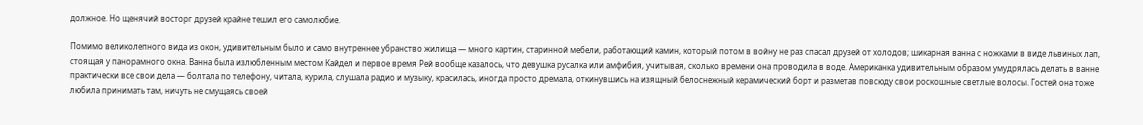должное. Но щенячий восторг друзей крайне тешил его самолюбие.

Помимо великолепного вида из окон, удивительным было и само внутреннее убранство жилища — много картин, старинной мебели, работающий камин, который потом в войну не раз спасал друзей от холодов; шикарная ванна с ножками в виде львиных лап, стоящая у панорамного окна. Ванна была излюбленным местом Кайдел и первое время Рей вообще казалось, что девушка русалка или амфибия, учитывая, сколько времени она проводила в воде. Американка удивительным образом умудрялась делать в ванне практически все свои дела — болтала по телефону, читала, курила, слушала радио и музыку, красилась, иногда просто дремала, откинувшись на изящный белоснежный керамический борт и разметав повсюду свои роскошные светлые волосы. Гостей она тоже любила принимать там, ничуть не смущаясь своей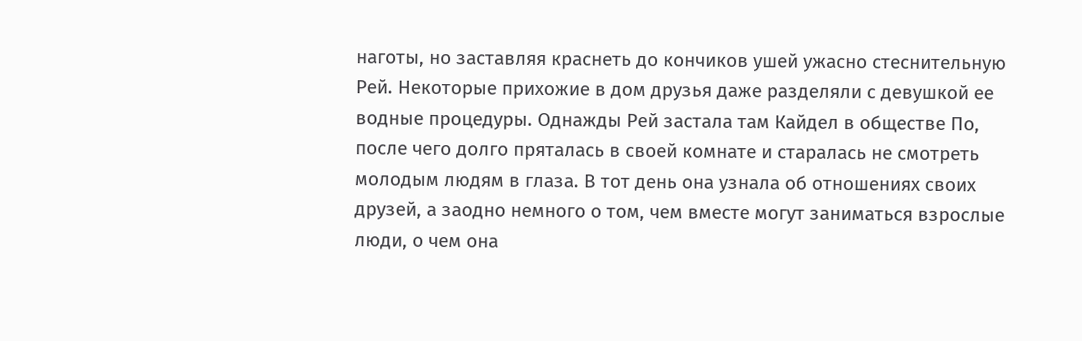наготы, но заставляя краснеть до кончиков ушей ужасно стеснительную Рей. Некоторые прихожие в дом друзья даже разделяли с девушкой ее водные процедуры. Однажды Рей застала там Кайдел в обществе По, после чего долго пряталась в своей комнате и старалась не смотреть молодым людям в глаза. В тот день она узнала об отношениях своих друзей, а заодно немного о том, чем вместе могут заниматься взрослые люди, о чем она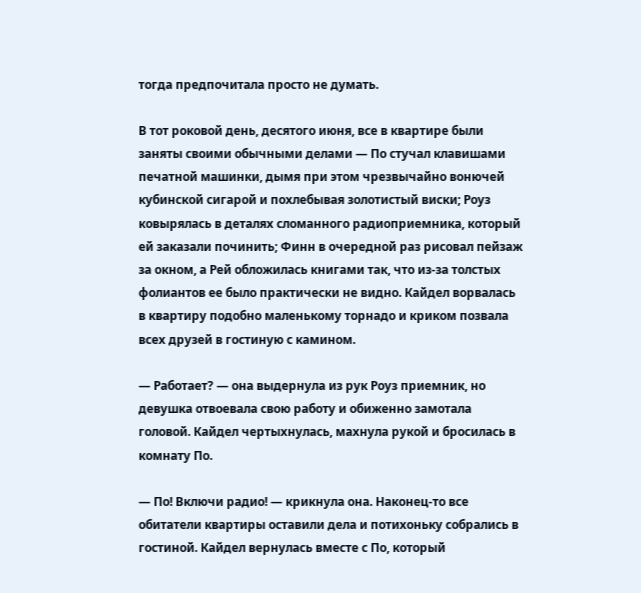тогда предпочитала просто не думать.

В тот роковой день, десятого июня, все в квартире были заняты своими обычными делами — По стучал клавишами печатной машинки, дымя при этом чрезвычайно вонючей кубинской сигарой и похлебывая золотистый виски; Роуз ковырялась в деталях сломанного радиоприемника, который ей заказали починить; Финн в очередной раз рисовал пейзаж за окном, а Рей обложилась книгами так, что из-за толстых фолиантов ее было практически не видно. Кайдел ворвалась в квартиру подобно маленькому торнадо и криком позвала всех друзей в гостиную с камином.

— Работает? — она выдернула из рук Роуз приемник, но девушка отвоевала свою работу и обиженно замотала головой. Кайдел чертыхнулась, махнула рукой и бросилась в комнату По.

— По! Включи радио! — крикнула она. Наконец-то все обитатели квартиры оставили дела и потихоньку собрались в гостиной. Кайдел вернулась вместе с По, который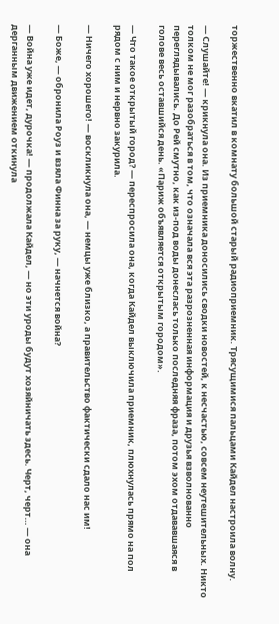торжественно вкатил в комнату большой старый радиоприемник. Трясущимися пальцами Кайдел настроила волну.

— Слушайте! — крикнула она. Из приемника доносились сводки новостей, к несчастью, совсем неутешительных. Никто толком не мог разобраться в том, что означала вся эта разрозненная информация и друзья взволнованно переглядывались. До Рей смутно, как из-под воды донеслась только последняя фраза, потом эхом отдававшаяся в голове весь оставшийся день. «Париж объявляется открытым городом».

— Что такое открытый город? — переспросила она, когда Кайдел выключила приемник, плюхнулась прямо на пол рядом с ним и нервно закурила.

— Ничего хорошего! — воскликнула она, — немцы уже близко, а правительство фактически сдало нас им!

— Боже, — обронила Роуз и взяла Финна за руку, — начнется война?

— Война уже идет, дурочка! — продолжала Кайдел, — но эти уроды будут хозяйничать здесь. Черт, черт… — она дерганным движением откинула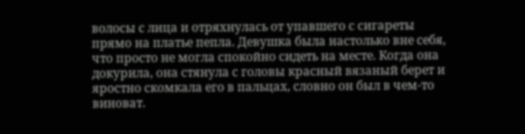волосы с лица и отряхнулась от упавшего с сигареты прямо на платье пепла. Девушка была настолько вне себя, что просто не могла спокойно сидеть на месте. Когда она докурила, она стянула с головы красный вязаный берет и яростно скомкала его в пальцах, словно он был в чем-то виноват.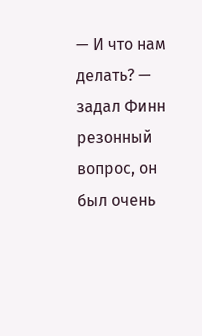— И что нам делать? — задал Финн резонный вопрос, он был очень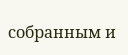собранным и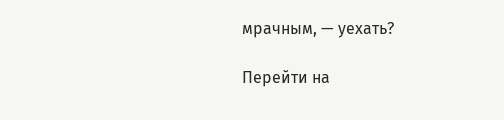мрачным, — уехать?

Перейти на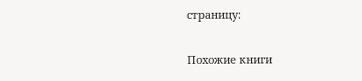страницу:

Похожие книги